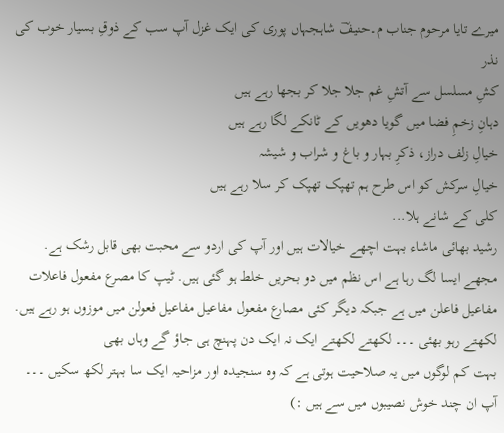میرے تایا مرحوم جناب م۔حنیفؔ شاہجہاں پوری کی ایک غزل آپ سب کے ذوقِ بسیار خوب کی نذر
کشِ مسلسل سے آتشِ غم جلا جلا کر بجھا رہے ہیں
دہانِ زخمِ فضا میں گویا دھویں کے ٹانکے لگا رہے ہیں
خیالِ زلف دراز، ذکرِ بہار و باغ و شراب و شیشہ
خیالِ سرکش کو اس طرح ہم تھپک تھپک کر سلا رہے ہیں
کلی کے شانے ہلا...
رشید بھائی ماشاء بہت اچھے خیالات ہیں اور آپ کی اردو سے محبت بھی قابل رشک ہے.
مجھے ایسا لگ رہا ہے اس نظم میں دو بحریں خلط ہو گئی ہیں. ٹیپ کا مصرع مفعول فاعلات مفاعیل فاعلن میں ہے جبکہ دیگر کئی مصارع مفعول مفاعیل مفاعیل فعولن میں موزوں ہو رہے ہیں.
لکھتے رہو بھئی ۔۔۔ لکھتے لکھتے ایک نہ ایک دن پہنچ ہی جاؤ گے وہاں بھی
بہت کم لوگوں میں یہ صلاحیت ہوتی ہے کہ وہ سنجیدہ اور مزاحیہ ایک سا بہتر لکھ سکیں ۔۔۔ آپ ان چند خوش نصیبوں میں سے ہیں :)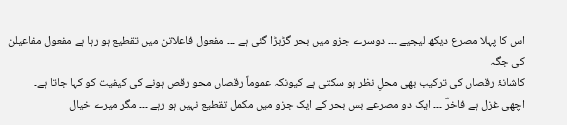اس کا پہلا مصرع دیکھ لیجیے ۔۔۔ دوسرے جزو میں بحر گڑبڑا گئی ہے ۔۔۔ مفعول فاعلاتن میں تقطیع ہو رہا ہے مفعول مفاعیلن کی جگہ
کاشانۂ رقصاں کی ترکیب بھی محلِ نظر ہو سکتی ہے کیونکہ عموماً رقصاں محو رقص ہونے کی کیفیت کو کہا جاتا ہے۔
اچھی غزل ہے فاخرؔ ۔۔۔ ایک دو مصرعے بس بحر کے ایک جزو میں مکمل تقطیع نہیں ہو رہے ۔۔۔ مگر میرے خیال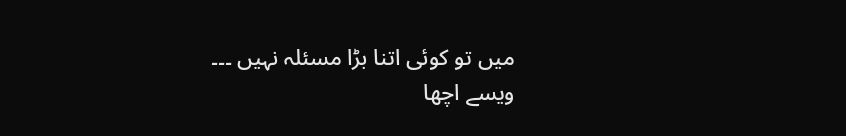میں تو کوئی اتنا بڑا مسئلہ نہیں ۔۔۔
ویسے اچھا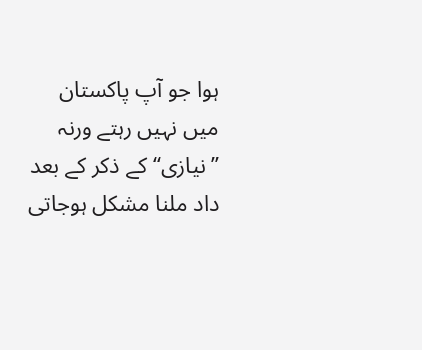ہوا جو آپ پاکستان میں نہیں رہتے ورنہ ’’نیازی‘‘ کے ذکر کے بعد داد ملنا مشکل ہوجاتی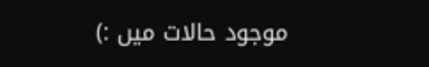موجود حالات میں :)